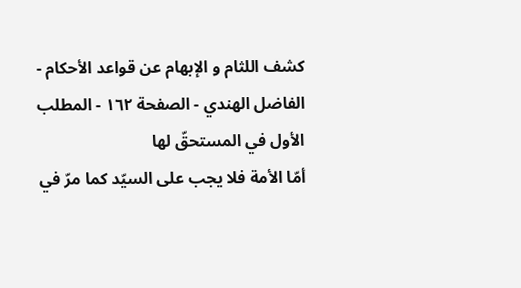كشف اللثام و الإبهام عن قواعد الأحكام - الفاضل الهندي - الصفحة ١٦٢ - المطلب الأول في المستحقّ لها
أمّا الأمة فلا يجب على السيّد كما مرّ في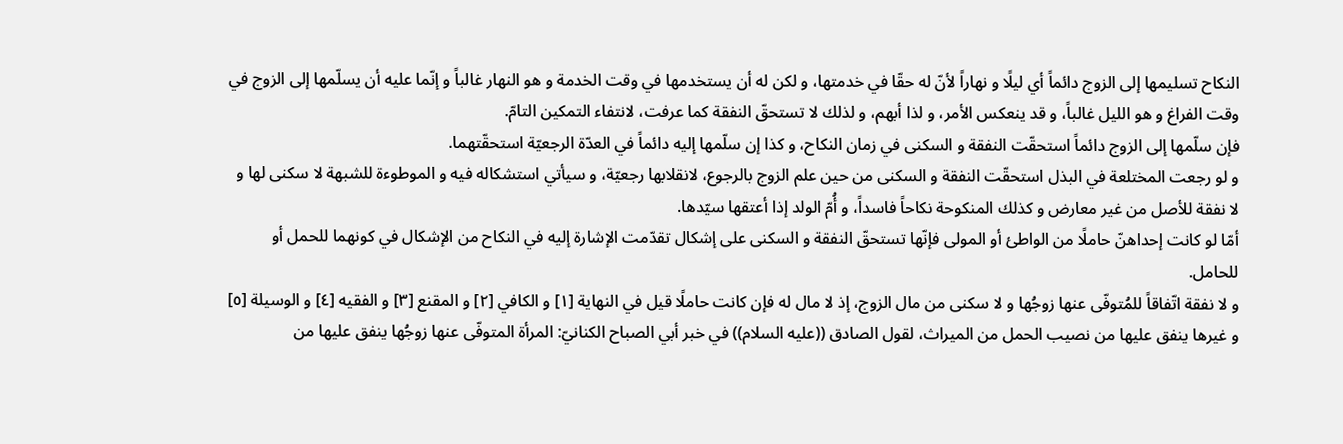النكاح تسليمها إلى الزوج دائماً أي ليلًا و نهاراً لأنّ له حقّا في خدمتها، و لكن له أن يستخدمها في وقت الخدمة و هو النهار غالباً و إنّما عليه أن يسلّمها إلى الزوج في وقت الفراغ و هو الليل غالباً، و قد ينعكس الأمر، و لذا أبهم، و لذلك لا تستحقّ النفقة كما عرفت، لانتفاء التمكين التامّ.
فإن سلّمها إلى الزوج دائماً استحقّت النفقة و السكنى في زمان النكاح، و كذا إن سلّمها إليه دائماً في العدّة الرجعيّة استحقّتهما.
و لو رجعت المختلعة في البذل استحقّت النفقة و السكنى من حين علم الزوج بالرجوع، لانقلابها رجعيّة، و سيأتي استشكاله فيه و الموطوءة للشبهة لا سكنى لها و لا نفقة للأصل من غير معارض و كذلك المنكوحة نكاحاً فاسداً، و أُمّ الولد إذا أعتقها سيّدها.
أمّا لو كانت إحداهنّ حاملًا من الواطئ أو المولى فإنّها تستحقّ النفقة و السكنى على إشكال تقدّمت الإشارة إليه في النكاح من الإشكال في كونهما للحمل أو للحامل.
و لا نفقة اتّفاقاً للمُتوفّى عنها زوجُها و لا سكنى من مال الزوج، إذ لا مال له فإن كانت حاملًا قيل في النهاية [١] و الكافي [٢] و المقنع [٣] و الفقيه [٤] و الوسيلة [٥] و غيرها ينفق عليها من نصيب الحمل من الميراث، لقول الصادق ((عليه السلام)) في خبر أبي الصباح الكنانيّ: المرأة المتوفّى عنها زوجُها ينفق عليها من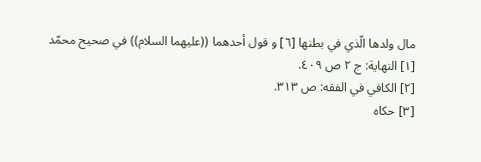مال ولدها الّذي في بطنها [٦] و قول أحدهما ((عليهما السلام)) في صحيح محمّد
[١] النهاية: ج ٢ ص ٤٠٩.
[٢] الكافي في الفقه: ص ٣١٣.
[٣] حكاه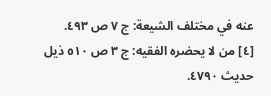عنه في مختلف الشيعة: ج ٧ ص ٤٩٣.
[٤] من لا يحضره الفقيه: ج ٣ ص ٥١٠ ذيل حديث ٤٧٩٠.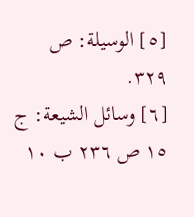[٥] الوسيلة: ص ٣٢٩.
[٦] وسائل الشيعة: ج ١٥ ص ٢٣٦ ب ١٠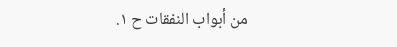من أبواب النفقات ح ١.